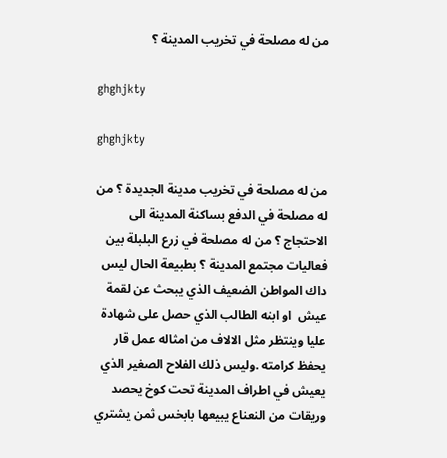من له مصلحة في تخريب المدينة ؟

ghghjkty

ghghjkty

من له مصلحة في تخريب مدينة الجديدة ؟ من له مصلحة في الدفع بساكنة المدينة الى الاحتجاج ؟ من له مصلحة في زرع البلبلة بين فعاليات مجتمع المدينة ؟ بطبيعة الحال ليس داك المواطن الضعيف الذي يبحث عن لقمة عيش  او ابنه الطالب الذي حصل على شهادة عليا وينتظر مثل الالاف من امثاله عمل قار يحفظ كرامته .وليس ذلك الفلاح الصغير الذي يعيش في اطراف المدينة تحت كوخ يحصد وريقات من النعناع يبيعها بابخس ثمن يشتري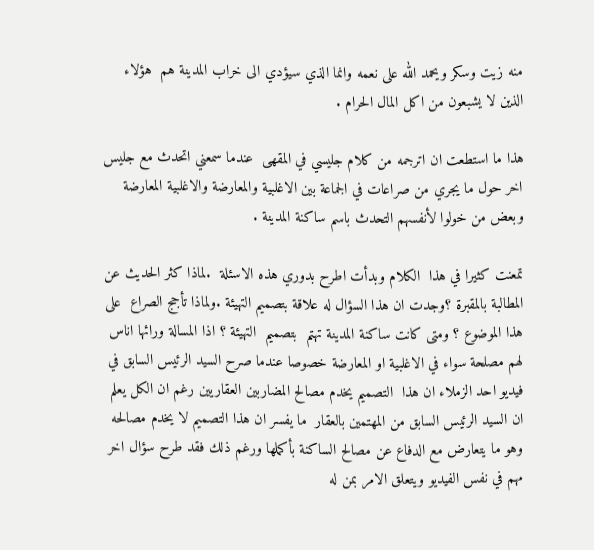منه زيت وسكر ويحمد الله على نعمه وانما الذي سيؤدي الى خراب المدينة هم  هؤلاء الذين لا يشبعون من اكل المال الحرام .

هذا ما استطعت ان اترجمه من كلام جليسي في المقهى  عندما سمعني اتحدث مع جليس اخر حول ما يجري من صراعات في الجماعة بين الاغلبية والمعارضة والاغلبية المعارضة وبعض من خولوا لأنفسهم التحدث باسم ساكنة المدينة .

تمعنت كثيرا في هذا  الكلام وبدأت اطرح بدوري هذه الاسئلة  .لماذا كثر الحديث عن المطالبة بالمقبرة ؟وجدت ان هذا السؤال له علاقة بتصميم التهيئة .ولماذا تأجج الصراع  على هذا الموضوع ؟ ومتى كانت ساكنة المدينة تهتم  بتصميم  التهيئة ؟ اذا المسالة ورائها اناس لهم مصلحة سواء في الاغلبية او المعارضة خصوصا عندما صرح السيد الرئيس السابق في فيديو احد الزملاء ان هذا  التصميم يخدم مصالح المضاربين العقاريين رغم ان الكل يعلم ان السيد الرئيس السابق من المهتمين بالعقار  ما يفسر ان هذا التصميم لا يخدم مصالحه وهو ما يتعارض مع الدفاع عن مصالح الساكنة بأكملها ورغم ذلك فقد طرح سؤال اخر مهم في نفس الفيديو ويتعلق الامر بمن له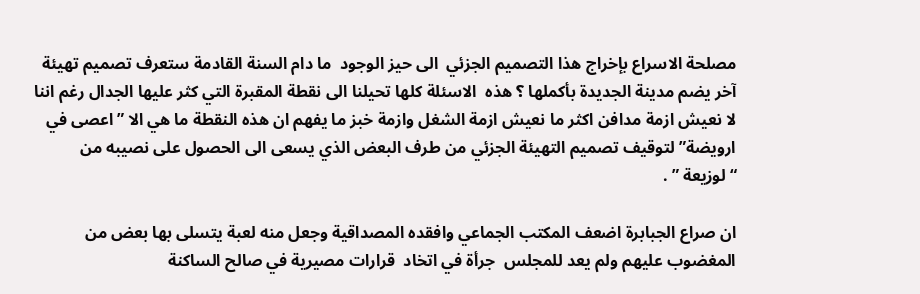مصلحة الاسراع بإخراج هذا التصميم الجزئي  الى حيز الوجود  ما دام السنة القادمة ستعرف تصميم تهيئة آخر يضم مدينة الجديدة بأكملها ؟ هذه  الاسئلة كلها تحيلنا الى نقطة المقبرة التي كثر عليها الجدال رغم اننا لا نعيش ازمة مدافن اكثر ما نعيش ازمة الشغل وازمة خبز ما يفهم ان هذه النقطة ما هي الا ” اعصى في ارويضة” لتوقيف تصميم التهيئة الجزئي من طرف البعض الذي يسعى الى الحصول على نصيبه من “لوزيعة ” .

ان صراع الجبابرة اضعف المكتب الجماعي وافقده المصداقية وجعل منه لعبة يتسلى بها بعض من المغضوب عليهم ولم يعد للمجلس  جرأة في اتخاد  قرارات مصيرية في صالح الساكنة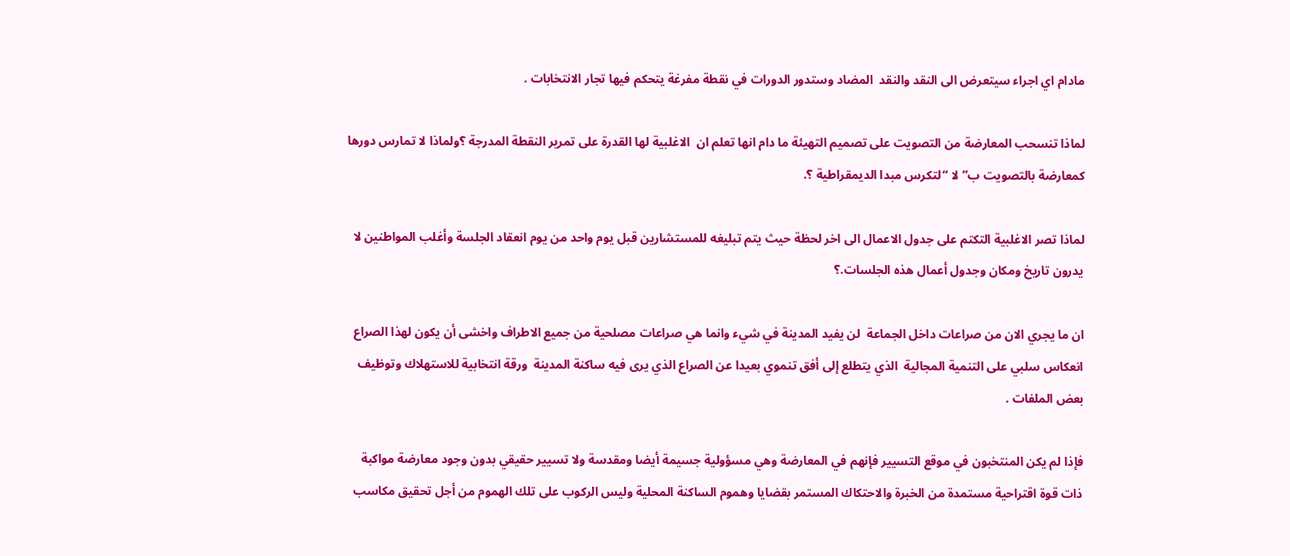مادام اي اجراء سيتعرض الى النقد والنقد  المضاد وستدور الدورات في نقطة مفرغة يتحكم فيها تجار الانتخابات .

لماذا تنسحب المعارضة من التصويت على تصميم التهيئة ما دام انها تعلم ان  الاغلبية لها القدرة على تمرير النقطة المدرجة ؟ولماذا لا تمارس دورها كمعارضة بالتصويت ب”لا “لتكرس مبدا الديمقراطية ؟.

لماذا تصر الاغلبية التكتم على جدول الاعمال الى اخر لحظة حيث يتم تبليغه للمستشارين قبل يوم واحد من يوم انعقاد الجلسة وأغلب المواطنين لا يدرون تاريخ ومكان وجدول أعمال هذه الجلسات.؟

ان ما يجري الان من صراعات داخل الجماعة  لن يفيد المدينة في شيء وانما هي صراعات مصلحية من جميع الاطراف واخشى أن يكون لهذا الصراع انعكاس سلبي على التنمية المجالية  الذي يتطلع إلى أفق تنموي بعيدا عن الصراع الذي يرى فيه ساكنة المدينة  ورقة انتخابية للاستهلاك وتوظيف بعض الملفات .

فإذا لم يكن المنتخبون في موقع التسيير فإنهم في المعارضة وهي مسؤولية جسيمة أيضا ومقدسة ولا تسيير حقيقي بدون وجود معارضة مواكبة ذات قوة اقتراحية مستمدة من الخبرة والاحتكاك المستمر بقضايا وهموم الساكنة المحلية وليس الركوب على تلك الهموم من أجل تحقيق مكاسب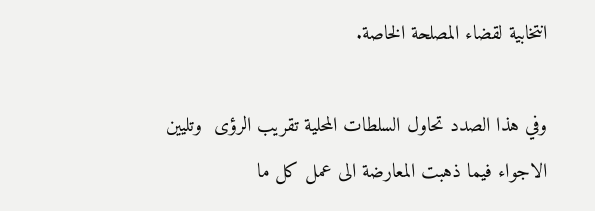انتخابية لقضاء المصلحة الخاصة.

وفي هذا الصدد تحاول السلطات المحلية تقريب الرؤى  وتليين الاجواء فيما ذهبت المعارضة الى عمل كل ما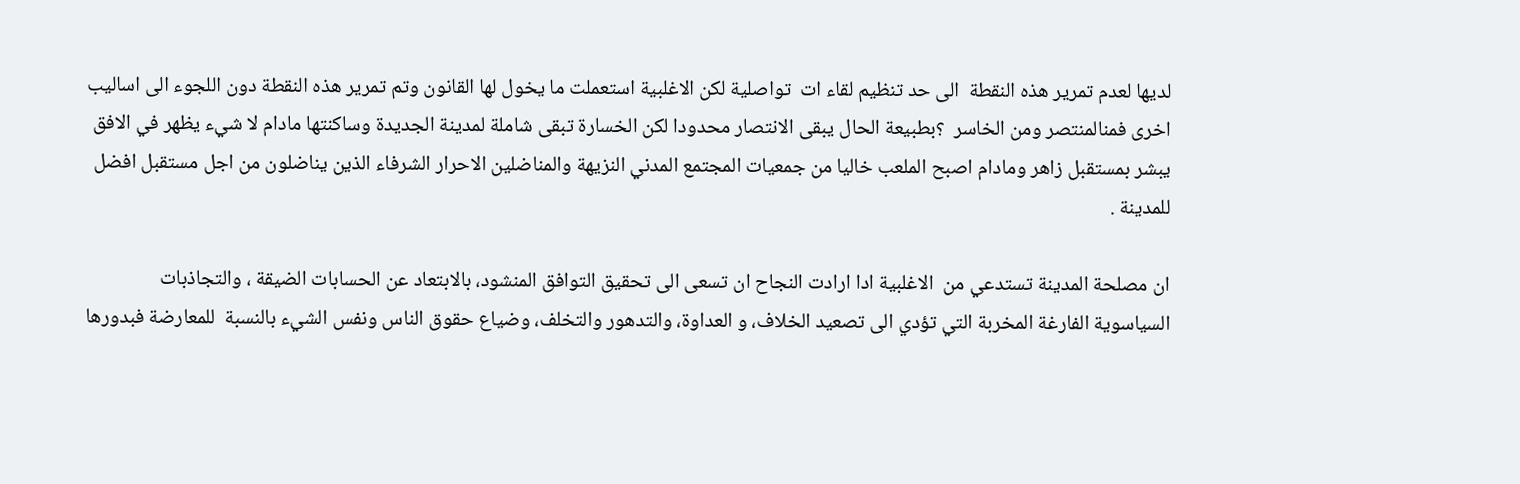لديها لعدم تمرير هذه النقطة  الى حد تنظيم لقاء ات  تواصلية لكن الاغلبية استعملت ما يخول لها القانون وتم تمرير هذه النقطة دون اللجوء الى اساليب اخرى فمنالمنتصر ومن الخاسر  ؟بطبيعة الحال يبقى الانتصار محدودا لكن الخسارة تبقى شاملة لمدينة الجديدة وساكنتها مادام لا شيء يظهر في الافق يبشر بمستقبل زاهر ومادام اصبح الملعب خاليا من جمعيات المجتمع المدني النزيهة والمناضلين الاحرار الشرفاء الذين يناضلون من اجل مستقبل افضل للمدينة .

ان مصلحة المدينة تستدعي من  الاغلبية ادا ارادت النجاح ان تسعى الى تحقيق التوافق المنشود، بالابتعاد عن الحسابات الضيقة ، والتجاذبات السياسوية الفارغة المخربة التي تؤدي الى تصعيد الخلاف، و العداوة، والتدهور والتخلف، وضياع حقوق الناس ونفس الشيء بالنسبة  للمعارضة فبدورها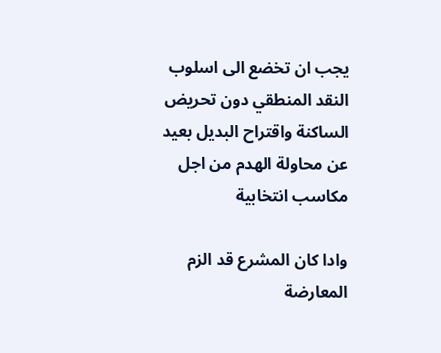يجب ان تخضع الى اسلوب  النقد المنطقي دون تحريض الساكنة واقتراح البديل بعيد عن محاولة الهدم من اجل مكاسب انتخابية

وادا كان المشرع قد الزم المعارضة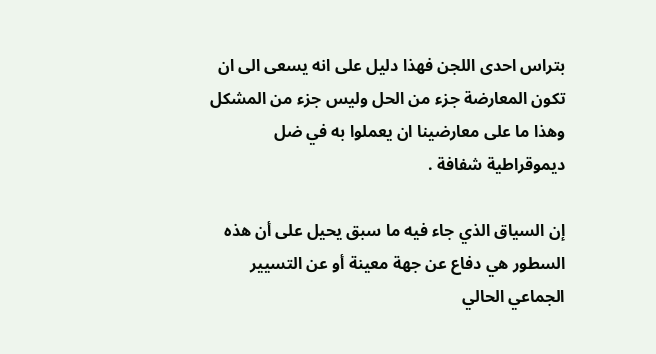بتراس احدى اللجن فهذا دليل على انه يسعى الى ان تكون المعارضة جزء من الحل وليس جزء من المشكل وهذا ما على معارضينا ان يعملوا به في ضل ديموقراطية شفافة .

إن السياق الذي جاء فيه ما سبق يحيل على أن هذه السطور هي دفاع عن جهة معينة أو عن التسيير الجماعي الحالي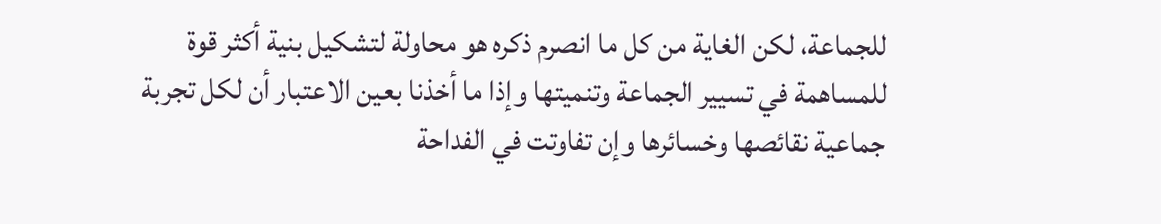للجماعة، لكن الغاية من كل ما انصرم ذكره هو محاولة لتشكيل بنية أكثر قوة للمساهمة في تسيير الجماعة وتنميتها وإذا ما أخذنا بعين الاعتبار أن لكل تجربة جماعية نقائصها وخسائرها وإن تفاوتت في الفداحة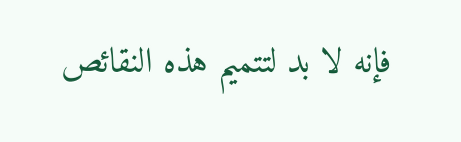فإنه لا بد لتتميم هذه النقائص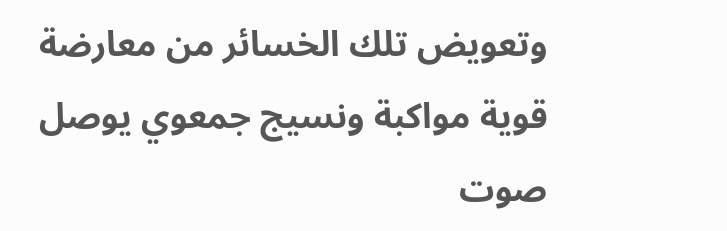وتعويض تلك الخسائر من معارضة قوية مواكبة ونسيج جمعوي يوصل صوت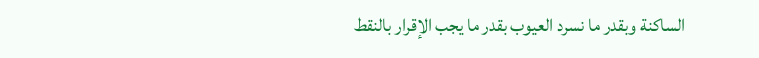الساكنة وبقدر ما نسرد العيوب بقدر ما يجب الإقرار بالنقط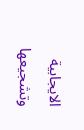الايجابية وتشجيعها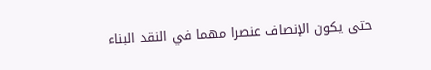حتى يكون الإنصاف عنصرا مهما في النقد البناء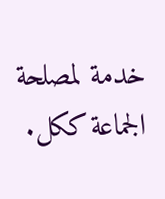خدمة لمصلحة الجماعة ككل.